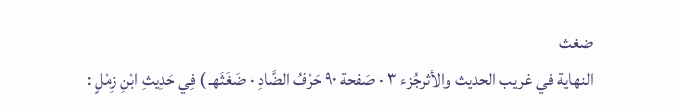ضغث
النهاية في غريب الحديث والأثرجُزء ٣ · صَفحة ٩٠ حَرْفُ الضَّادِ · ضَغَثَهـ ) فِي حَدِيثِ ابْنِ زِمْلٍ :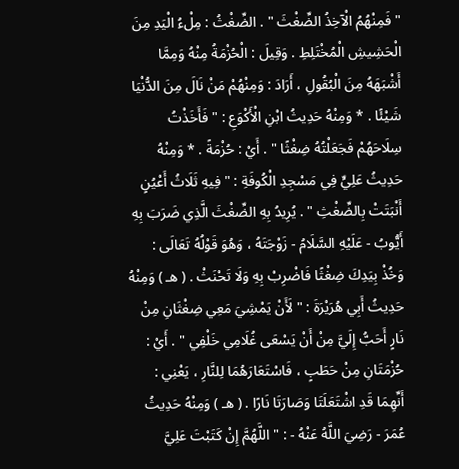" فَمِنْهُمُ الْآخِذُ الضِّغْثَ " . الضِّغْثُ : مِلْءُ الْيَدِ مِنَ الْحَشِيشِ الْمُخْتَلِطِ . وَقِيلَ : الْحُزْمَةُ مِنْهُ وَمِمَّا أَشْبَهَهُ مِنَ الْبُقُولِ ، أَرَادَ : وَمِنْهُمْ مَنْ نَالَ مِنَ الدُّنْيَا شَيْئًا . * وَمِنْهُ حَدِيثُ ابْنِ الْأَكْوَعِ : " فَأَخَذْتُ سِلَاحَهُمْ فَجَعَلْتُهُ ضِغْثًا " . أَيْ : حُزْمَةً . * وَمِنْهُ حَدِيثُ عَلِيٍّ فِي مَسْجِدِ الْكُوفَةِ : " فِيهِ ثَلَاثُ أَعْيُنٍ أَنْبَتَتْ بِالضِّغْثِ " . يُرِيدُ بِهِ الضِّغْثَ الَّذِي ضَرَبَ بِهِ أَيُّوبُ - عَلَيْهِ السَّلَامُ - زَوْجَتَهُ ، وَهُوَ قَوْلُهُ تَعَالَى : وَخُذْ بِيَدِكَ ضِغْثًا فَاضْرِبْ بِهِ وَلَا تَحْنَثْ . ( هـ ) وَمِنْهُ حَدِيثُ أَبِي هُرَيْرَةَ : " لَأَنْ يَمْشِيَ مَعِي ضِغْثَانِ مِنْ نَارٍ أَحَبُّ إِلَيَّ مِنْ أَنْ يَسْعَى غُلَامِي خَلْفِي " . أَيْ : حُزْمَتَانِ مِنْ حَطَبٍ ، فَاسْتَعَارَهُمَا لِلنَّارِ ، يَعْنِي : أَنِّهِمَا قَدِ اشْتَعَلَتَا وَصَارَتَا نَارًا . ( هـ ) وَمِنْهُ حَدِيثُ عُمَرَ - رَضِيَ اللَّهُ عَنْهُ - : " اللَّهُمَّ إِنْ كَتَبْتَ عَلِيَّ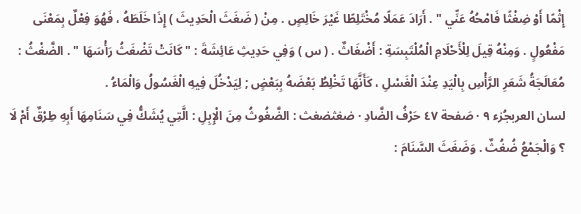إِثْمًا أَوْ ضِغْثًا فَامْحُهُ عَنِّي " . أَرَادَ عَمَلًا مُخْتَلِطًا غَيْرَ خَالِصٍ . مِنْ ( ضَغَثَ الْحَدِيثَ ) إِذَا خَلَطَهُ ، فَهُوَ فِعْلٌ بِمَعْنَى مَفْعُولٍ . وَمِنْهُ قِيلَ لِلْأَحْلَامِ الْمُلْتَبِسَةِ : أَضْغَاثٌ . ( س ) وَفِي حَدِيثِ عَائِشَةَ : " كَانَتْ تَضْغَثُ رَأْسَهَا " . الضَّغْثُ : مُعَالَجَةُ شَعَرِ الرَّأْسِ بِالْيَدِ عِنْدَ الْغَسْلِ ، كَأَنَّهَا تَخْلِطُ بَعْضَهُ بِبَعْضٍ ; لِيَدْخُلَ فِيهِ الْغَسُولُ وَالْمَاءُ .
لسان العربجُزء ٩ · صَفحة ٤٧ حَرْفُ الضَّادِ · ضغثضغث : الضَّغُوثُ مِنَ الْإِبِلِ : الَّتِي يُشَكُّ فِي سَنَامِهَا أَبِهِ طِرْقٌ أَمْ لَا ؟ وَالْجَمْعُ ضُغُثٌ . وَضَغَثَ السَّنَامَ :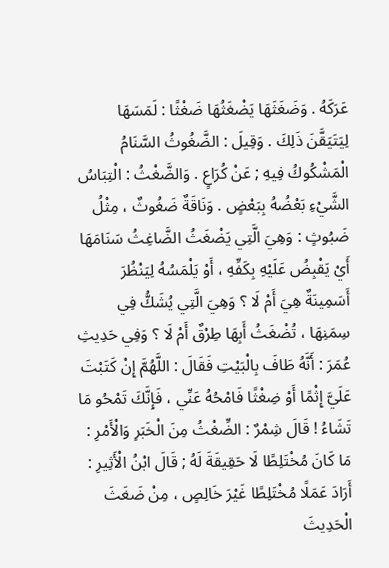عَرَكَهُ . وَضَغَثَهَا يَضْغَثُهَا ضَغْثًا : لَمَسَهَا لِيَتَيَقَّنَ ذَلِكَ . وَقِيلَ : الضَّغُوثُ السَّنَامُ الْمَشْكُوكُ فِيهِ ; عَنْ كُرَاعٍ . وَالضَّغْثُ : الْتِبَاسُ الشَّيْءِ بَعْضُهُ بِبَعْضٍ . وَنَاقَةٌ ضَغُوثٌ ، مِثْلُ ضَبُوثٍ : وَهِيَ الَّتِي يَضْغَثُ الضَّاغِثُ سَنَامَهَا أَيْ يَقْبِضُ عَلَيْهِ بِكَفِّهِ ، أَوْ يَلْمَسُهُ لِيَنْظُرَ أَسَمِينَةٌ هِيَ أَمْ لَا ؟ وَهِيَ الَّتِي يُشَكُّ فِي سِمَنِهَا ، تُضْغَثُ أَبِهَا طِرْقٌ أَمْ لَا ؟ وَفِي حَدِيثِ عُمَرَ : أَنَّهُ طَافَ بِالْبَيْتِ فَقَالَ : اللَّهُمَّ إِنْ كَتَبْتَ عَلَيَّ إِثْمًا أَوْ ضِغْثًا فَامْحُهُ عَنِّي ، فَإِنَّكَ تَمْحُو مَا تَشَاءُ ! قَالَ شِمْرٌ : الضِّغْثُ مِنَ الْخَبَرِ وَالْأَمْرِ : مَا كَانَ مُخْتَلِطًا لَا حَقِيقَةَ لَهُ ; قَالَ ابْنُ الْأَثِيرِ : أَرَادَ عَمَلًا مُخْتَلِطًا غَيْرَ خَالِصٍ ، مِنْ ضَغَثَ الْحَدِيثَ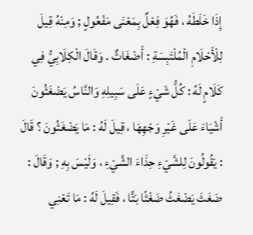إِذَا خَلَطَهُ ، فَهُوَ فِعْلٌ بِمَعْنَى مَفْعُولٍ ; وَمِنْهُ قِيلَ لِلْأَحْلَامِ الْمُلْتَبِسَةِ : أَضْغَاثٌ . وَقَالَ الْكِلَابِيُّ فِي كَلَامٍ لَهُ : كُلُّ شَيْءٍ عَلَى سَبِيلِهِ وَالنَّاسُ يَضْغَثُونَ أَشْيَاءَ عَلَى غَيْرِ وَجْهِهَا ، قِيلَ لَهُ : مَا يَضْغَثُونَ ؟ قَالَ : يَقُولُونَ لِلشَّيْءِ حِذَاءَ الشَّيْءِ ، وَلَيْسَ بِهِ ; وَقَالَ : ضَغَثَ يَضْغَثُ ضَغْثًا بَتًّا ، فَقِيلَ لَهُ : مَا تَعْنِي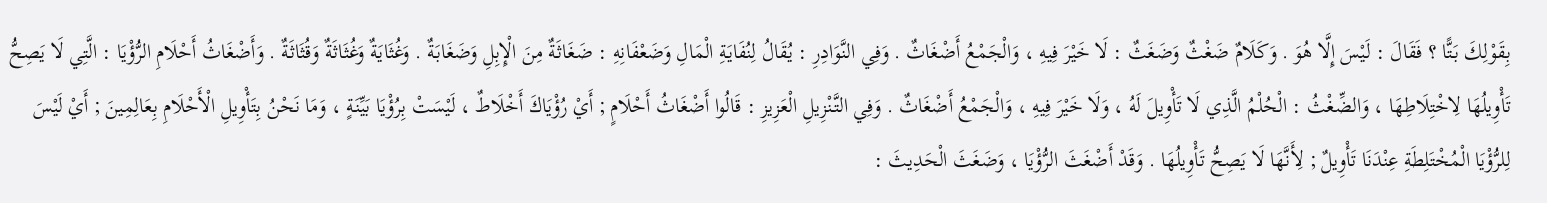بِقَوْلِكَ بَتًّا ؟ فَقَالَ : لَيْسَ إِلَّا هُوَ . وَكَلَامٌ ضَغْثٌ وَضَغَثٌ : لَا خَيْرَ فِيهِ ، وَالْجَمْعُ أَضْغَاثٌ . وَفِي النَّوَادِرِ : يُقَالُ لِنُفَايَةِ الْمَالِ وَضَعْفَانِهِ : ضَغَاثَةٌ مِنَ الْإِبِلِ وَضَغَابَةٌ . وَغُثَايَةٌ وَغُثَاثَةٌ وَقُثَاثَةٌ . وَأَضْغَاثُ أَحْلَامِ الرُّؤْيَا : الَّتِي لَا يَصِحُّ تَأْوِيلُهَا لِاخْتِلَاطِهَا ، وَالضِّغْثُ : الْحُلْمُ الَّذِي لَا تَأْوِيلَ لَهُ ، وَلَا خَيْرَ فِيهِ ، وَالْجَمْعُ أَضْغَاثٌ . وَفِي التَّنْزِيلِ الْعَزِيزِ : قَالُوا أَضْغَاثُ أَحْلَامٍ ; أَيْ رُؤْيَاكَ أَخْلَاطٌ ، لَيْسَتْ بِرُؤْيَا بَيِّنَةٍ ، وَمَا نَحْنُ بِتَأْوِيلِ الْأَحْلَامِ بِعَالِمِينَ ; أَيْ لَيْسَ لِلرُّؤْيَا الْمُخْتَلِطَةِ عِنْدَنَا تَأْوِيلٌ ; لِأَنَّهَا لَا يَصِحُّ تَأْوِيلُهَا . وَقَدْ أَضْغَثَ الرُّؤْيَا ، وَضَغَثَ الْحَدِيثَ :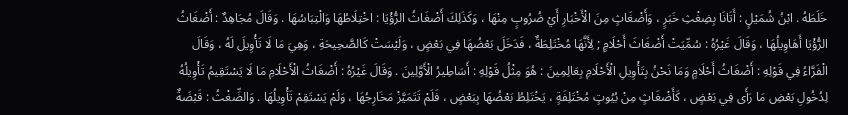خَلَطَهُ . ابْنُ شُمَيْلٍ : أَتَانَا بِضِغْثِ خَبَرٍ ، وَأَضْغَاثٍ مِنَ الْأَخْبَارِ أَيْ ضُرُوبٍ مِنْهَا ، وَكَذَلِكَ أَضْغَاثُ الرُّؤْيَا : اخْتِلَاطُهَا وَالْتِبَاسُهَا . وَقَالَ مُجَاهِدٌ : أَضْغَاثُ الرُّؤْيَا أَهَاوِيلُهَا ، وَقَالَ غَيْرُهُ : سُمِّيَتْ أَضْغَاثَ أَحْلَامٍ ; لِأَنَّهَا مُخْتَلِطَةٌ ، فَدَخَلَ بَعْضُهَا فِي بَعْضٍ ، وَلَيْسَتْ كَالصَّحِيحَةِ ، وَهِيَ مَا لَا تَأْوِيلَ لَهُ ، وَقَالَ الْفَرَّاءُ فِي قَوْلِهِ : أَضْغَاثُ أَحْلَامٍ وَمَا نَحْنُ بِتَأْوِيلِ الْأَحْلَامِ بِعَالِمِينَ : هُوَ مِثْلُ قَوْلِهِ : أَسَاطِيرُ الْأَوَّلِينَ . وَقَالَ غَيْرُهُ : أَضْغَاثُ الْأَحْلَامِ مَا لَا يَسْتَقِيمُ تَأْوِيلُهُ لِدُخُولِ بَعْضِ مَا رَأَى فِي بَعْضٍ ، كَأَضْغَاثٍ مِنْ بُيُوتٍ مُخْتَلِفَةٍ ، يَخْتَلِطُ بَعْضُهَا بِبَعْضٍ ، فَلَمْ تَتَمَيَّزْ مَخَارِجُهَا ، وَلَمْ يَسْتَقِمْ تَأْوِيلُهَا . وَالضِّغْثُ : قَبْضَةٌ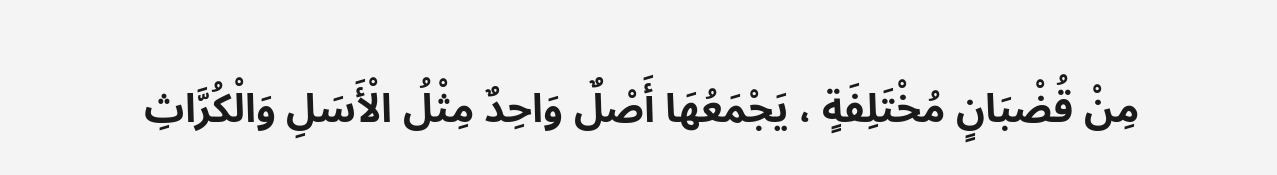مِنْ قُضْبَانٍ مُخْتَلِفَةٍ ، يَجْمَعُهَا أَصْلٌ وَاحِدٌ مِثْلُ الْأَسَلِ وَالْكُرَّاثِ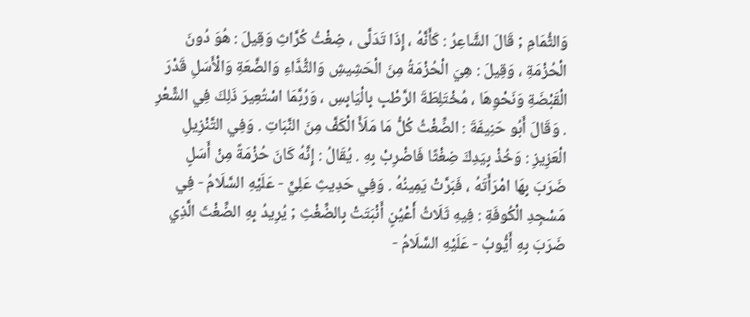وَالثُّمَامِ ; قَالَ الشَّاعِرُ : كَأَنَّهُ ، إِذَا تَدَلَّى ، ضِغْثُ كُرَّاثِ وَقِيلَ : هُوَ دُونَ الْحُزْمَةِ ، وَقِيلَ : هِيَ الْحُزْمَةُ مِنَ الْحَشِيشِ وَالثُّدَّاءِ وَالضَّعَةِ وَالْأَسَلِ قَدْرَ الْقَبْضَةِ وَنَحْوِهَا ، مُخْتَلِطَةَ الرَّطْبِ بِالْيَابِسِ ، وَرُبَّمَا اسْتُعِيرَ ذَلِكَ فِي الشِّعْرِ . وَقَالَ أَبُو حَنِيفَةَ : الضِّغْثُ كُلُّ مَا مَلَأَ الْكَفَّ مِنَ النَّبَاتِ . وَفِي التَّنْزِيلِ الْعَزِيزِ : وَخُذْ بِيَدِكَ ضِغْثًا فَاضْرِبْ بِهِ . يُقَالُ : إِنَّهُ كَانَ حُزْمَةً مِنْ أَسَلٍ ضَرَبَ بِهَا امْرَأَتَهُ ، فَبَرَّتْ يَمِينُهُ . وَفِي حَدِيثِ عَلِيٍّ - عَلَيْهِ السَّلَامُ - فِي مَسْجِدِ الْكُوفَةِ : فِيهِ ثَلَاثُ أَعْيُنٍ أَنْبَتَتْ بِالضِّغْثِ ; يُرِيدُ بِهِ الضِّغْثَ الَّذِي ضَرَبَ بِهِ أَيُّوبُ - عَلَيْهِ السَّلَامُ -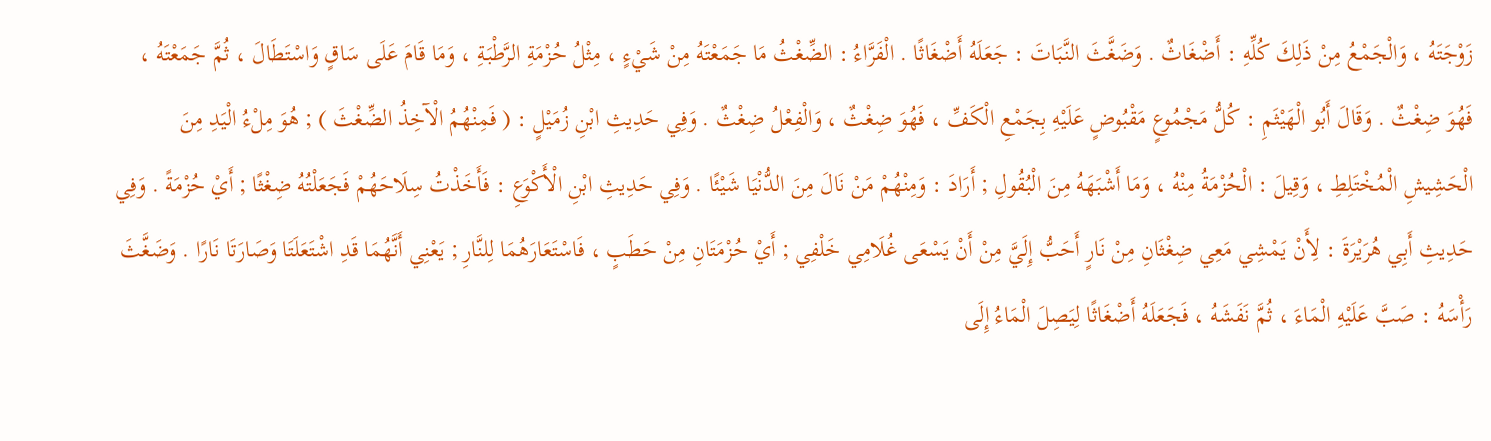زَوْجَتَهُ ، وَالْجَمْعُ مِنْ ذَلِكَ كُلِّهِ : أَضْغَاثٌ . وَضَغَّثَ النَّبَاتَ : جَعَلَهُ أَضْغَاثًا . الْفَرَّاءُ : الضِّغْثُ مَا جَمَعْتَهُ مِنْ شَيْءٍ ، مِثْلُ حُزْمَةِ الرَّطْبَةِ ، وَمَا قَامَ عَلَى سَاقٍ وَاسْتَطَالَ ، ثُمَّ جَمَعْتَهُ ، فَهُوَ ضِغْثٌ . وَقَالَ أَبُو الْهَيْثَمِ : كُلُّ مَجْمُوعٍ مَقْبُوضٍ عَلَيْهِ بِجَمْعِ الْكَفِّ ، فَهُوَ ضِغْثٌ ، وَالْفِعْلُ ضِغْثٌ . وَفِي حَدِيثِ ابْنِ زُمَيْلٍ : ( فَمِنْهُمُ الْآخِذُ الضِّغْثَ ) ; هُوَ مِلْءُ الْيَدِ مِنَ الْحَشِيشِ الْمُخْتَلِطِ ، وَقِيلَ : الْحُزْمَةُ مِنْهُ ، وَمَا أَشْبَهَهُ مِنَ الْبُقُولِ ; أَرَادَ : وَمِنْهُمْ مَنْ نَالَ مِنَ الدُّنْيَا شَيْئًا . وَفِي حَدِيثِ ابْنِ الْأَكْوَعِ : فَأَخَذْتُ سِلَاحَهُمْ فَجَعَلْتُهُ ضِغْثًا ; أَيْ حُزْمَةً . وَفِي حَدِيثِ أَبِي هُرَيْرَةَ : لِأَنْ يَمْشِي مَعِي ضِغْثَانِ مِنْ نَارٍ أَحَبُّ إِلَيَّ مِنْ أَنْ يَسْعَى غُلَامِي خَلْفِي ; أَيْ حُزْمَتَانِ مِنْ حَطَبٍ ، فَاسْتَعَارَهُمَا لِلنَّارِ ; يَعْنِي أَنَّهُمَا قَدِ اشْتَعَلَتَا وَصَارَتَا نَارًا . وَضَغَّثَ رَأْسَهُ : صَبَّ عَلَيْهِ الْمَاءَ ، ثُمَّ نَفَشَهُ ، فَجَعَلَهُ أَضْغَاثًا لِيَصِلَ الْمَاءُ إِلَى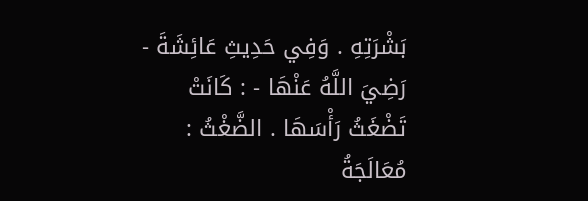بَشْرَتِهِ . وَفِي حَدِيثِ عَائِشَةَ - رَضِيَ اللَّهُ عَنْهَا - : كَانَتْ تَضْغَثُ رَأْسَهَا . الضَّغْثُ : مُعَالَجَةُ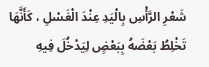شَعْرِ الرَّأْسِ بِالْيَدِ عِنْدَ الْغَسْلِ ، كَأَنَّهَا تَخْلِطُ بَعْضَهُ بِبَعْضٍ لِيَدْخُلَ فِيهِ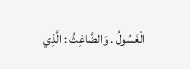الْغَسُولُ . وَالضَّاغِثُ : الَّذِي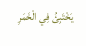يَخْتَبِئُ فِي الْخَمَرِ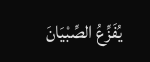يُفَزِّعُ الصِّبْيَانَ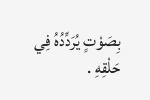بِصَوْتٍ يُرَدِّدُهُ فِي حَلْقِهِ .